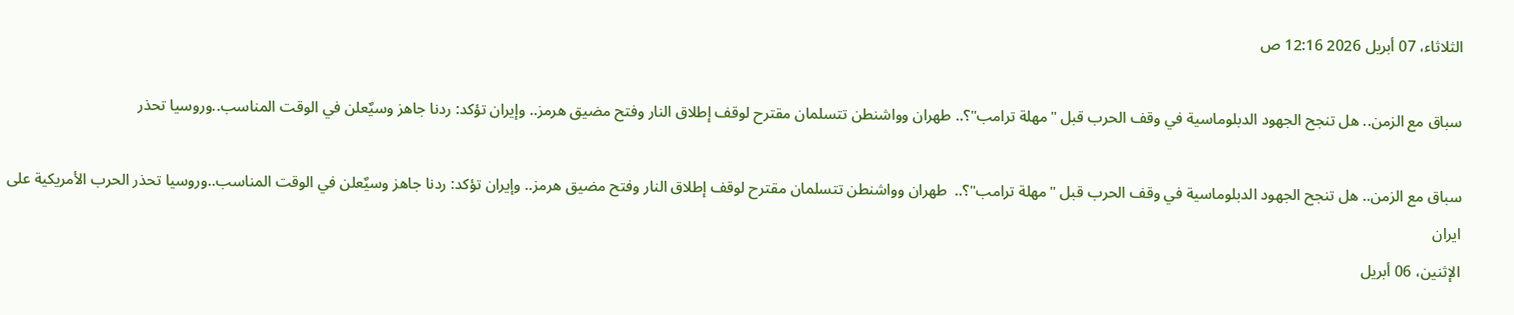الثلاثاء، 07 أبريل 2026 12:16 ص

سباق مع الزمن.. هل تنجح الجهود الدبلوماسية في وقف الحرب قبل "مهلة ترامب"؟.. طهران وواشنطن تتسلمان مقترح لوقف إطلاق النار وفتح مضيق هرمز.. وإيران تؤكد: ردنا جاهز وسيٌعلن في الوقت المناسب..وروسيا تحذر

سباق مع الزمن.. هل تنجح الجهود الدبلوماسية في وقف الحرب قبل "مهلة ترامب"؟..  طهران وواشنطن تتسلمان مقترح لوقف إطلاق النار وفتح مضيق هرمز.. وإيران تؤكد: ردنا جاهز وسيٌعلن في الوقت المناسب..وروسيا تحذر الحرب الأمريكية على ايران
الإثنين، 06 أبريل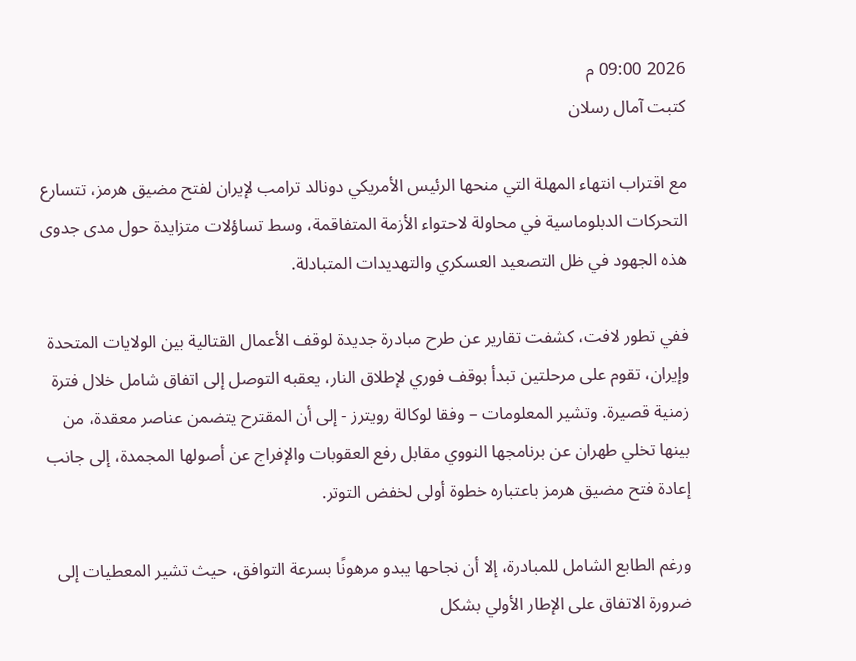2026 09:00 م
كتبت آمال رسلان

مع اقتراب انتهاء المهلة التي منحها الرئيس الأمريكي دونالد ترامب لإيران لفتح مضيق هرمز، تتسارع التحركات الدبلوماسية في محاولة لاحتواء الأزمة المتفاقمة، وسط تساؤلات متزايدة حول مدى جدوى هذه الجهود في ظل التصعيد العسكري والتهديدات المتبادلة.

ففي تطور لافت، كشفت تقارير عن طرح مبادرة جديدة لوقف الأعمال القتالية بين الولايات المتحدة وإيران، تقوم على مرحلتين تبدأ بوقف فوري لإطلاق النار، يعقبه التوصل إلى اتفاق شامل خلال فترة زمنية قصيرة. وتشير المعلومات – وفقا لوكالة رويترز - إلى أن المقترح يتضمن عناصر معقدة، من بينها تخلي طهران عن برنامجها النووي مقابل رفع العقوبات والإفراج عن أصولها المجمدة، إلى جانب إعادة فتح مضيق هرمز باعتباره خطوة أولى لخفض التوتر.

ورغم الطابع الشامل للمبادرة، إلا أن نجاحها يبدو مرهونًا بسرعة التوافق، حيث تشير المعطيات إلى ضرورة الاتفاق على الإطار الأولي بشكل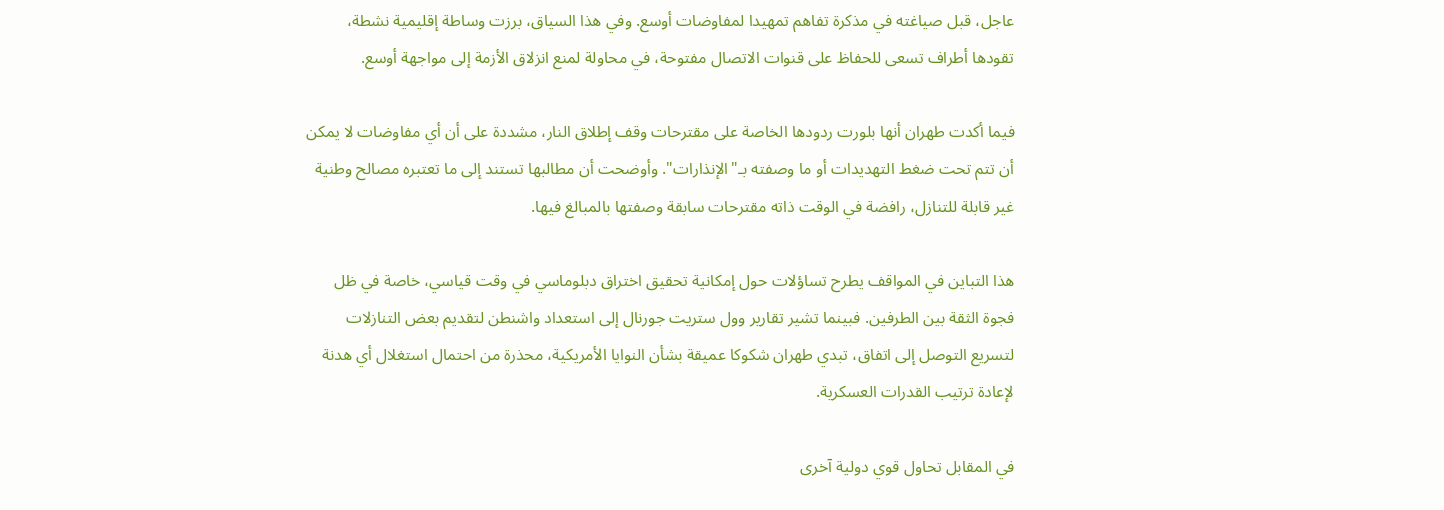عاجل، قبل صياغته في مذكرة تفاهم تمهيدا لمفاوضات أوسع. وفي هذا السياق، برزت وساطة إقليمية نشطة، تقودها أطراف تسعى للحفاظ على قنوات الاتصال مفتوحة، في محاولة لمنع انزلاق الأزمة إلى مواجهة أوسع.

فيما أكدت طهران أنها بلورت ردودها الخاصة على مقترحات وقف إطلاق النار، مشددة على أن أي مفاوضات لا يمكن أن تتم تحت ضغط التهديدات أو ما وصفته بـ"الإنذارات". وأوضحت أن مطالبها تستند إلى ما تعتبره مصالح وطنية غير قابلة للتنازل، رافضة في الوقت ذاته مقترحات سابقة وصفتها بالمبالغ فيها.

هذا التباين في المواقف يطرح تساؤلات حول إمكانية تحقيق اختراق دبلوماسي في وقت قياسي، خاصة في ظل فجوة الثقة بين الطرفين. فبينما تشير تقارير وول ستريت جورنال إلى استعداد واشنطن لتقديم بعض التنازلات لتسريع التوصل إلى اتفاق، تبدي طهران شكوكا عميقة بشأن النوايا الأمريكية، محذرة من احتمال استغلال أي هدنة لإعادة ترتيب القدرات العسكرية.

في المقابل تحاول قوي دولية آخرى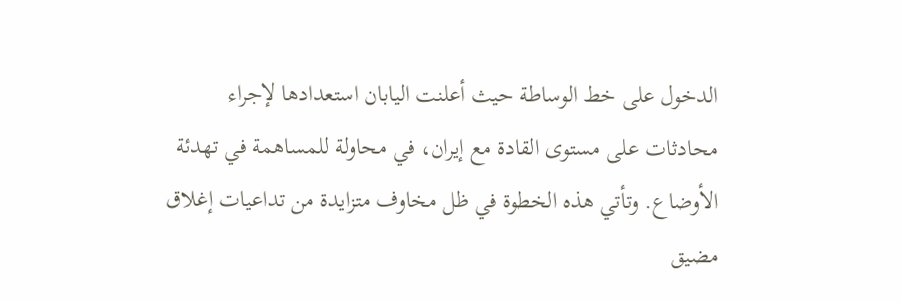الدخول على خط الوساطة حيث أعلنت اليابان استعدادها لإجراء محادثات على مستوى القادة مع إيران، في محاولة للمساهمة في تهدئة الأوضاع. وتأتي هذه الخطوة في ظل مخاوف متزايدة من تداعيات إغلاق مضيق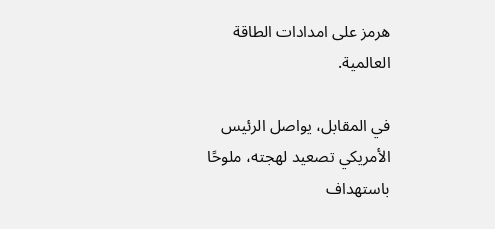هرمز على امدادات الطاقة العالمية.

في المقابل، يواصل الرئيس الأمريكي تصعيد لهجته، ملوحًا باستهداف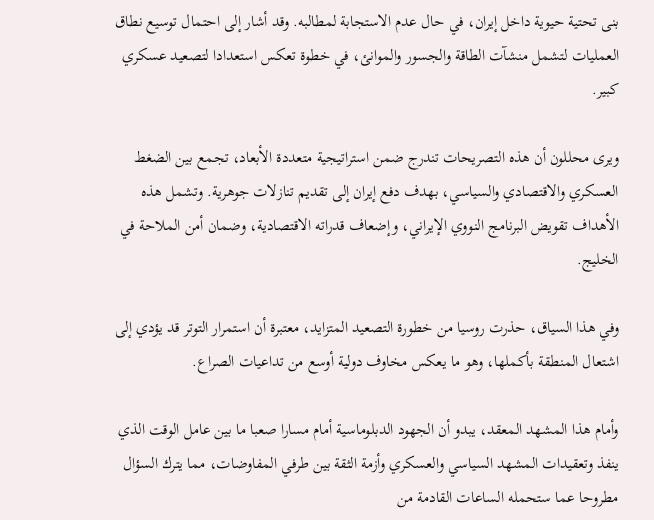بنى تحتية حيوية داخل إيران، في حال عدم الاستجابة لمطالبه. وقد أشار إلى احتمال توسيع نطاق العمليات لتشمل منشآت الطاقة والجسور والموانئ، في خطوة تعكس استعدادا لتصعيد عسكري كبير.

ويرى محللون أن هذه التصريحات تندرج ضمن استراتيجية متعددة الأبعاد، تجمع بين الضغط العسكري والاقتصادي والسياسي، بهدف دفع إيران إلى تقديم تنازلات جوهرية. وتشمل هذه الأهداف تقويض البرنامج النووي الإيراني، وإضعاف قدراته الاقتصادية، وضمان أمن الملاحة في الخليج.

وفي هذا السياق، حذرت روسيا من خطورة التصعيد المتزايد، معتبرة أن استمرار التوتر قد يؤدي إلى اشتعال المنطقة بأكملها، وهو ما يعكس مخاوف دولية أوسع من تداعيات الصراع.

وأمام هذا المشهد المعقد، يبدو أن الجهود الدبلوماسية أمام مسارا صعبا ما بين عامل الوقت الذي ينفذ وتعقيدات المشهد السياسي والعسكري وأزمة الثقة بين طرفي المفاوضات، مما يترك السؤال مطروحا عما ستحمله الساعات القادمة من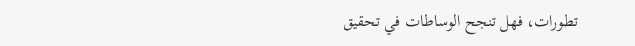تطورات، فهل تنجح الوساطات في تحقيق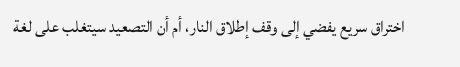اختراق سريع يفضي إلى وقف إطلاق النار، أم أن التصعيد سيتغلب على لغة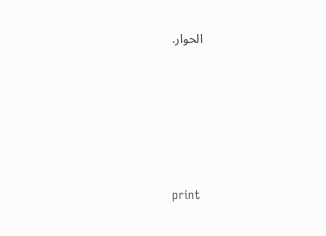الحوار.






print